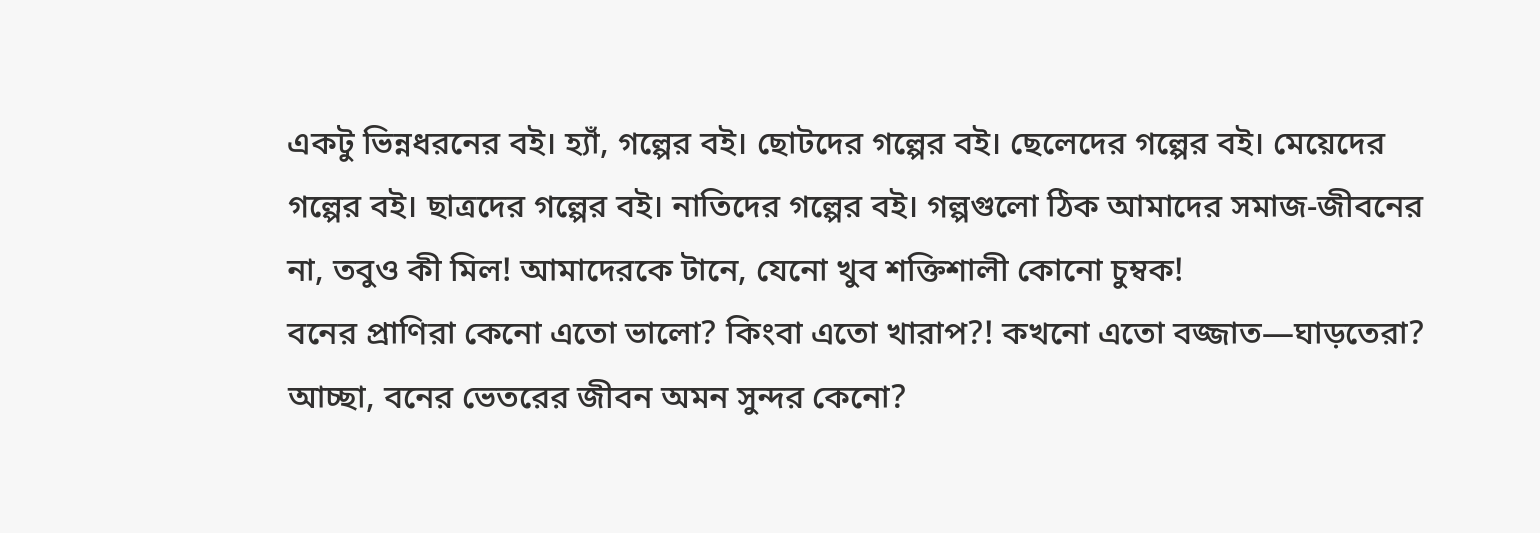একটু ভিন্নধরনের বই। হ্যাঁ, গল্পের বই। ছোটদের গল্পের বই। ছেলেদের গল্পের বই। মেয়েদের গল্পের বই। ছাত্রদের গল্পের বই। নাতিদের গল্পের বই। গল্পগুলো ঠিক আমাদের সমাজ-জীবনের না, তবুও কী মিল! আমাদেরকে টানে, যেনো খুব শক্তিশালী কোনো চুম্বক!
বনের প্রাণিরা কেনো এতো ভালো? কিংবা এতো খারাপ?! কখনো এতো বজ্জাত—ঘাড়তেরা? আচ্ছা, বনের ভেতরের জীবন অমন সুন্দর কেনো?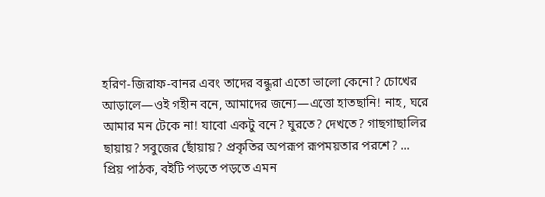হরিণ-জিরাফ-বানর এবং তাদের বন্ধুরা এতো ভালো কেনো? চোখের আড়ালে—ওই গহীন বনে, আমাদের জন্যে—এত্তো হাতছানি! নাহ, ঘরে আমার মন টেকে না! যাবো একটু বনে? ঘুরতে? দেখতে? গাছগাছালির ছায়ায়? সবুজের ছোঁয়ায়? প্রকৃতির অপরূপ রূপময়তার পরশে? ...
প্রিয় পাঠক, বইটি পড়তে পড়তে এমন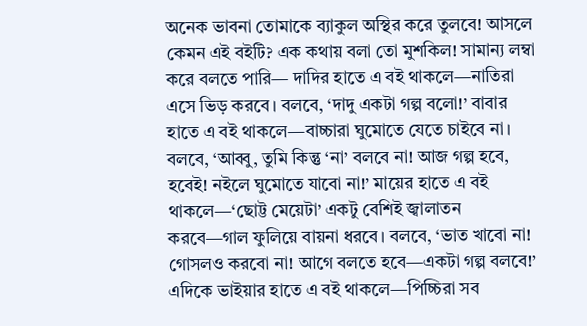অনেক ভাবনা তোমাকে ব্যাকুল অস্থির করে তুলবে! আসলে কেমন এই বইটি? এক কথায় বলা তো মুশকিল! সামান্য লম্বা করে বলতে পারি— দাদির হাতে এ বই থাকলে—নাতিরা এসে ভিড় করবে। বলবে, ‘দাদু একটা গল্প বলো!’ বাবার হাতে এ বই থাকলে—বাচ্চারা ঘুমোতে যেতে চাইবে না। বলবে, ‘আব্বু, তুমি কিন্তু ‘না’ বলবে না! আজ গল্প হবে, হবেই! নইলে ঘুমোতে যাবো না!’ মায়ের হাতে এ বই থাকলে—‘ছোট্ট মেয়েটা’ একটু বেশিই জ্বালাতন করবে—গাল ফুলিয়ে বায়না ধরবে। বলবে, ‘ভাত খাবো না! গোসলও করবো না! আগে বলতে হবে—একটা গল্প বলবে!’ এদিকে ভাইয়ার হাতে এ বই থাকলে—পিচ্চিরা সব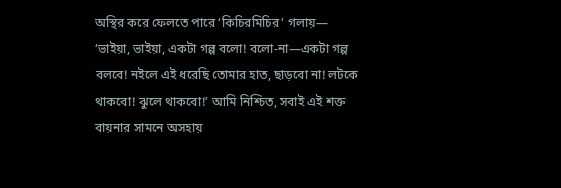অস্থির করে ফেলতে পারে ‘কিচিরমিচির’ গলায়— ‘ভাইয়া, ভাইয়া, একটা গল্প বলো! বলো-না—একটা গল্প বলবে! নইলে এই ধরেছি তোমার হাত, ছাড়বো না! লটকে থাকবো! ঝুলে থাকবো!’ আমি নিশ্চিত, সবাই এই শক্ত বায়নার সামনে অসহায়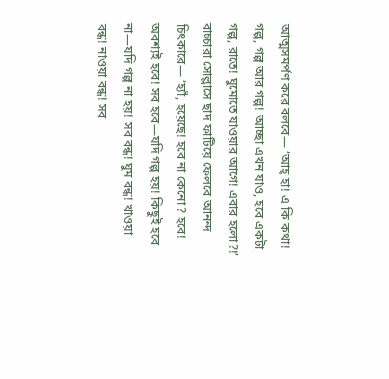আত্মসমর্পণ করে বলবে— ‘আহ্ হা! এ কি কথা! গল্প, গল্প আর গল্প! আচ্ছা এখন যাও, হবে একটা গল্প, রাতে! ঘুমোতে যাওয়ার আগে! এবার হলো?!’ বাচ্চারা সোল্লাসে ছাদ ফাটিয়ে ফেলবে আনন্দ চিৎকারে— ‘হ্যাঁ, হয়েছে! হবে না কেনো? হবে! অবশ্যই হবে! সব হবে—যদি গল্প হয়! কিছুই হবে না—যদি গল্প না হয়! সব বন্ধ! ঘুম বন্ধ! খাওয়া বন্ধ! নাওয়া বন্ধ! সব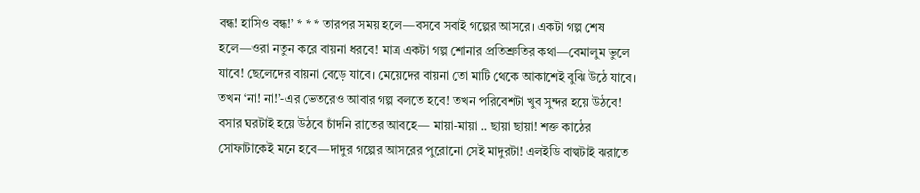বন্ধ! হাসিও বন্ধ!’ * * * তারপর সময় হলে—বসবে সবাই গল্পের আসরে। একটা গল্প শেষ হলে—ওরা নতুন করে বায়না ধরবে! মাত্র একটা গল্প শোনার প্রতিশ্রুতির কথা—বেমালুম ভুলে যাবে! ছেলেদের বায়না বেড়ে যাবে। মেয়েদের বায়না তো মাটি থেকে আকাশেই বুঝি উঠে যাবে। তখন ‘না! না!’-এর ভেতরেও আবার গল্প বলতে হবে! তখন পরিবেশটা খুব সুন্দর হয়ে উঠবে! বসার ঘরটাই হয়ে উঠবে চাঁদনি রাতের আবহে— মায়া-মায়া .. ছায়া ছায়া! শক্ত কাঠের সোফাটাকেই মনে হবে—দাদুর গল্পের আসরের পুরোনো সেই মাদুরটা! এলইডি বাল্বটাই ঝরাতে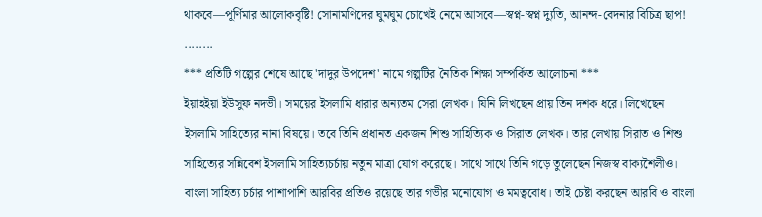থাকবে—পূর্ণিমার আলোকবৃষ্টি! সোনামণিদের ঘুমঘুম চোখেই নেমে আসবে—স্বপ্ন-স্বপ্ন দ্যুতি, আনন্দ-বেদনার বিচিত্র ছাপ! ........
*** প্রতিটি গল্পের শেষে আছে 'দাদুর উপদেশ' নামে গল্পটির নৈতিক শিক্ষা সম্পর্কিত আলোচনা ***
ইয়াহইয়া ইউসুফ নদভী। সময়ের ইসলামি ধারার অন্যতম সেরা লেখক। যিনি লিখছেন প্রায় তিন দশক ধরে। লিখেছেন ইসলামি সাহিত্যের নানা বিষয়ে। তবে তিনি প্রধানত একজন শিশু সাহিত্যিক ও সিরাত লেখক। তার লেখায় সিরাত ও শিশু সাহিত্যের সন্নিবেশ ইসলামি সাহিত্যচর্চায় নতুন মাত্রা যোগ করেছে। সাথে সাথে তিনি গড়ে তুলেছেন নিজস্ব বাক্যশৈলীও।
বাংলা সাহিত্য চর্চার পাশাপাশি আরবির প্রতিও রয়েছে তার গভীর মনোযোগ ও মমত্ববোধ। তাই চেষ্টা করছেন আরবি ও বাংলা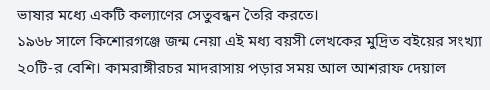ভাষার মধ্যে একটি কল্যাণের সেতুবন্ধন তৈরি করতে।
১৯৬৮ সালে কিশোরগঞ্জে জন্ম নেয়া এই মধ্য বয়সী লেখকের মুদ্রিত বইয়ের সংখ্যা ২০টি-র বেশি। কামরাঙ্গীরচর মাদরাসায় পড়ার সময় আল আশরাফ দেয়াল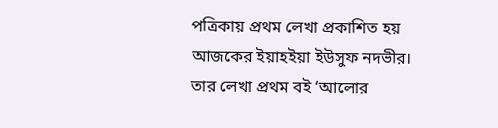পত্রিকায় প্রথম লেখা প্রকাশিত হয় আজকের ইয়াহইয়া ইউসুফ নদভীর। তার লেখা প্রথম বই ‘আলোর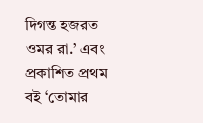দিগন্ত হজরত ওমর রা.’ এবং প্রকাশিত প্রথম বই ‘তোমার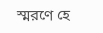স্মরণে হে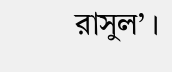রাসুল’ ।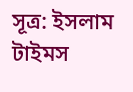সূত্র: ইসলাম টাইমস